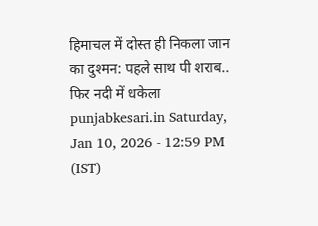हिमाचल में दोस्त ही निकला जान का दुश्मन: पहले साथ पी शराब.. फिर नदी में धकेला
punjabkesari.in Saturday, Jan 10, 2026 - 12:59 PM (IST)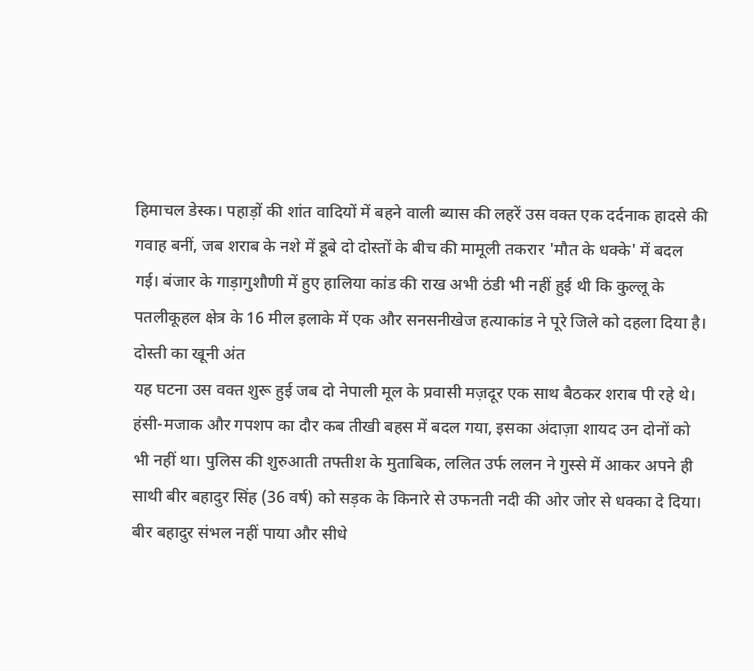हिमाचल डेस्क। पहाड़ों की शांत वादियों में बहने वाली ब्यास की लहरें उस वक्त एक दर्दनाक हादसे की गवाह बनीं, जब शराब के नशे में डूबे दो दोस्तों के बीच की मामूली तकरार 'मौत के धक्के' में बदल गई। बंजार के गाड़ागुशौणी में हुए हालिया कांड की राख अभी ठंडी भी नहीं हुई थी कि कुल्लू के पतलीकूहल क्षेत्र के 16 मील इलाके में एक और सनसनीखेज हत्याकांड ने पूरे जिले को दहला दिया है।
दोस्ती का खूनी अंत
यह घटना उस वक्त शुरू हुई जब दो नेपाली मूल के प्रवासी मज़दूर एक साथ बैठकर शराब पी रहे थे। हंसी-मजाक और गपशप का दौर कब तीखी बहस में बदल गया, इसका अंदाज़ा शायद उन दोनों को भी नहीं था। पुलिस की शुरुआती तफ्तीश के मुताबिक, ललित उर्फ ललन ने गुस्से में आकर अपने ही साथी बीर बहादुर सिंह (36 वर्ष) को सड़क के किनारे से उफनती नदी की ओर जोर से धक्का दे दिया।
बीर बहादुर संभल नहीं पाया और सीधे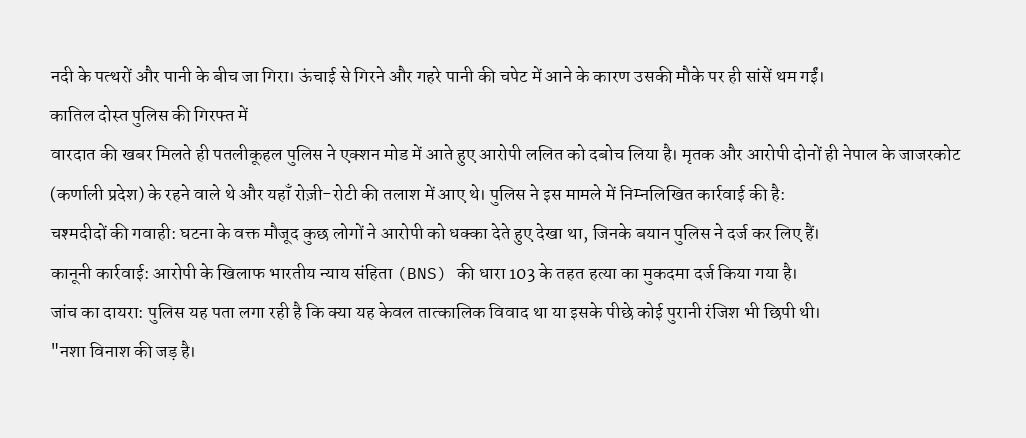नदी के पत्थरों और पानी के बीच जा गिरा। ऊंचाई से गिरने और गहरे पानी की चपेट में आने के कारण उसकी मौके पर ही सांसें थम गईं।
कातिल दोस्त पुलिस की गिरफ्त में
वारदात की खबर मिलते ही पतलीकूहल पुलिस ने एक्शन मोड में आते हुए आरोपी ललित को दबोच लिया है। मृतक और आरोपी दोनों ही नेपाल के जाजरकोट (कर्णाली प्रदेश) के रहने वाले थे और यहाँ रोज़ी-रोटी की तलाश में आए थे। पुलिस ने इस मामले में निम्नलिखित कार्रवाई की है:
चश्मदीदों की गवाही: घटना के वक्त मौजूद कुछ लोगों ने आरोपी को धक्का देते हुए देखा था, जिनके बयान पुलिस ने दर्ज कर लिए हैं।
कानूनी कार्रवाई: आरोपी के खिलाफ भारतीय न्याय संहिता (BNS) की धारा 103 के तहत हत्या का मुकदमा दर्ज किया गया है।
जांच का दायरा: पुलिस यह पता लगा रही है कि क्या यह केवल तात्कालिक विवाद था या इसके पीछे कोई पुरानी रंजिश भी छिपी थी।
"नशा विनाश की जड़ है।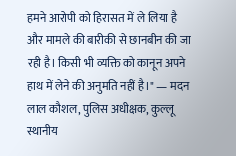हमने आरोपी को हिरासत में ले लिया है और मामले की बारीकी से छानबीन की जा रही है। किसी भी व्यक्ति को कानून अपने हाथ में लेने की अनुमति नहीं है।" — मदन लाल कौशल, पुलिस अधीक्षक, कुल्लू
स्थानीय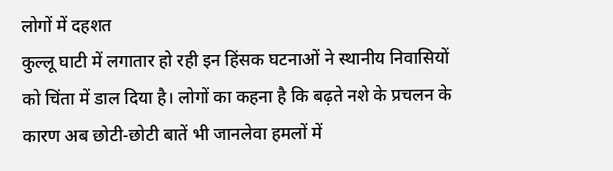लोगों में दहशत
कुल्लू घाटी में लगातार हो रही इन हिंसक घटनाओं ने स्थानीय निवासियों को चिंता में डाल दिया है। लोगों का कहना है कि बढ़ते नशे के प्रचलन के कारण अब छोटी-छोटी बातें भी जानलेवा हमलों में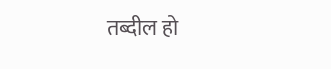तब्दील हो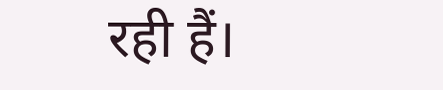रही हैं।